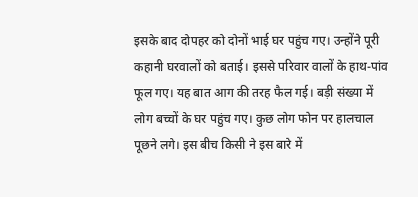इसके बाद दोपहर को दोनों भाई घर पहुंच गए। उन्होंने पूरी कहानी घरवालों को बताई। इससे परिवार वालों के हाथ-पांव फूल गए। यह बात आग की तरह फैल गई। बड़ी संख्या में लोग बच्चों के घर पहुंच गए। कुछ लोग फोन पर हालचाल पूछने लगे। इस बीच किसी ने इस बारे में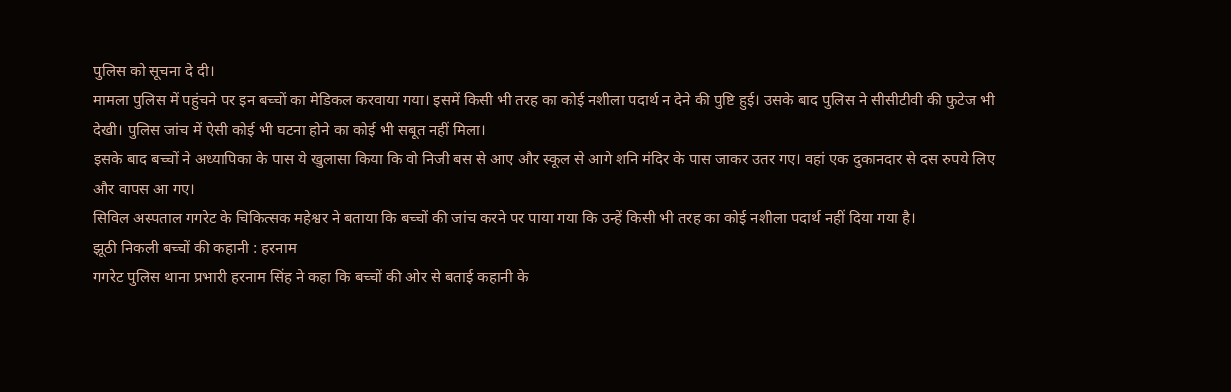पुलिस को सूचना दे दी।
मामला पुलिस में पहुंचने पर इन बच्चों का मेडिकल करवाया गया। इसमें किसी भी तरह का कोई नशीला पदार्थ न देने की पुष्टि हुई। उसके बाद पुलिस ने सीसीटीवी की फुटेज भी देखी। पुलिस जांच में ऐसी कोई भी घटना होने का कोई भी सबूत नहीं मिला।
इसके बाद बच्चों ने अध्यापिका के पास ये खुलासा किया कि वो निजी बस से आए और स्कूल से आगे शनि मंदिर के पास जाकर उतर गए। वहां एक दुकानदार से दस रुपये लिए और वापस आ गए।
सिविल अस्पताल गगरेट के चिकित्सक महेश्वर ने बताया कि बच्चों की जांच करने पर पाया गया कि उन्हें किसी भी तरह का कोई नशीला पदार्थ नहीं दिया गया है।
झूठी निकली बच्चों की कहानी : हरनाम
गगरेट पुलिस थाना प्रभारी हरनाम सिंह ने कहा कि बच्चों की ओर से बताई कहानी के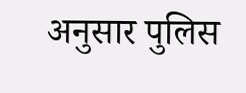अनुसार पुलिस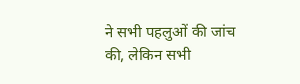ने सभी पहलुओं की जांच की, लेकिन सभी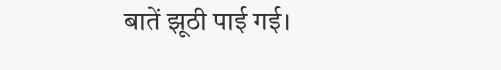बातें झूठी पाई गई।